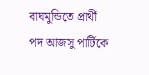বাঘমুন্ডিতে প্রার্থী পদ আজসু পার্টিকে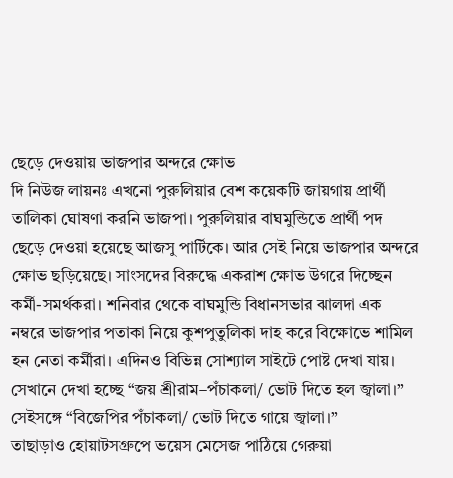ছেড়ে দেওয়ায় ভাজপার অন্দরে ক্ষোভ
দি নিউজ লায়নঃ এখনো পুরুলিয়ার বেশ কয়েকটি জায়গায় প্রার্থী তালিকা ঘোষণা করনি ভাজপা। পুরুলিয়ার বাঘমুন্ডিতে প্রার্থী পদ ছেড়ে দেওয়া হয়েছে আজসু পার্টিকে। আর সেই নিয়ে ভাজপার অন্দরে ক্ষোভ ছড়িয়েছে। সাংসদের বিরুদ্ধে একরাশ ক্ষোভ উগরে দিচ্ছেন কর্মী-সমর্থকরা। শনিবার থেকে বাঘমুন্ডি বিধানসভার ঝালদা এক নম্বরে ভাজপার পতাকা নিয়ে কুশপুতুলিকা দাহ করে বিক্ষোভে শামিল হন নেতা কর্মীরা। এদিনও বিভিন্ন সোশ্যাল সাইটে পোষ্ট দেখা যায়। সেখানে দেখা হচ্ছে “জয় শ্রীরাম–পঁচাকলা/ ভোট দিতে হল জ্বালা।” সেইসঙ্গে “বিজেপির পঁচাকলা/ ভোট দিতে গায়ে জ্বালা।”
তাছাড়াও হোয়াটসগ্রুপে ভয়েস মেসেজ পাঠিয়ে গেরুয়া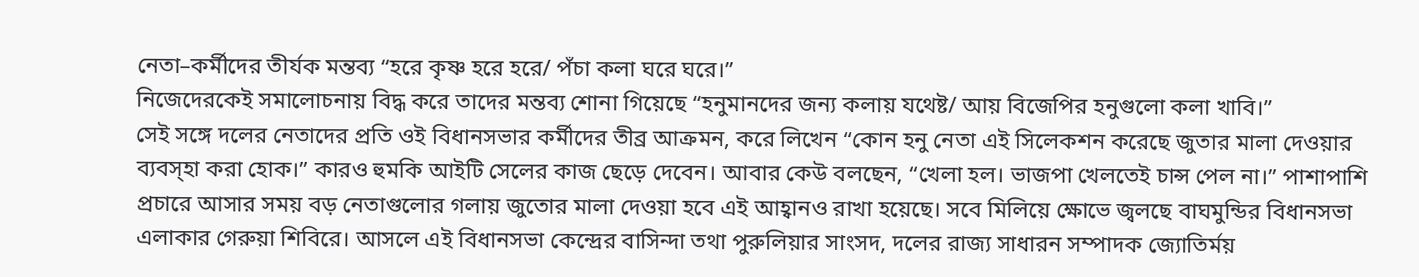নেতা–কর্মীদের তীর্যক মন্তব্য “হরে কৃষ্ণ হরে হরে/ পঁচা কলা ঘরে ঘরে।”
নিজেদেরকেই সমালোচনায় বিদ্ধ করে তাদের মন্তব্য শোনা গিয়েছে “হনুমানদের জন্য কলায় যথেষ্ট/ আয় বিজেপির হনুগুলো কলা খাবি।”
সেই সঙ্গে দলের নেতাদের প্রতি ওই বিধানসভার কর্মীদের তীব্র আক্রমন, করে লিখেন “কোন হনু নেতা এই সিলেকশন করেছে জুতার মালা দেওয়ার ব্যবস্হা করা হোক।” কারও হুমকি আইটি সেলের কাজ ছেড়ে দেবেন। আবার কেউ বলছেন, “খেলা হল। ভাজপা খেলতেই চান্স পেল না।” পাশাপাশি প্রচারে আসার সময় বড় নেতাগুলোর গলায় জুতোর মালা দেওয়া হবে এই আহ্বানও রাখা হয়েছে। সবে মিলিয়ে ক্ষোভে জ্বলছে বাঘমুন্ডির বিধানসভা এলাকার গেরুয়া শিবিরে। আসলে এই বিধানসভা কেন্দ্রের বাসিন্দা তথা পুরুলিয়ার সাংসদ, দলের রাজ্য সাধারন সম্পাদক জ্যোতির্ময়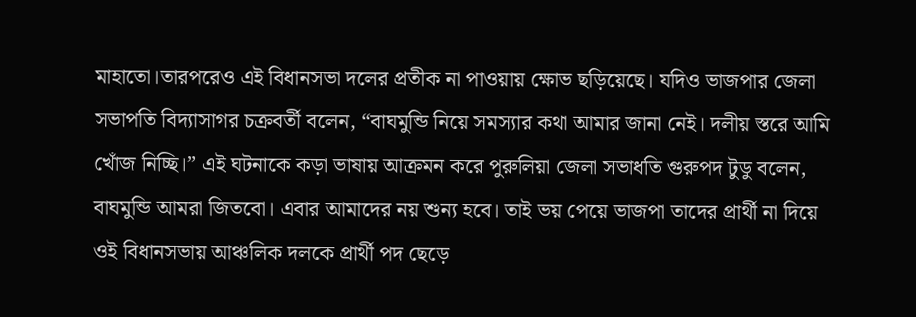মাহাতো।তারপরেও এই বিধানসভা দলের প্রতীক না পাওয়ায় ক্ষোভ ছড়িয়েছে। যদিও ভাজপার জেলা সভাপতি বিদ্যাসাগর চক্রবর্তী বলেন, “বাঘমুন্ডি নিয়ে সমস্যার কথা আমার জানা নেই। দলীয় স্তরে আমি খোঁজ নিচ্ছি।” এই ঘটনাকে কড়া ভাষায় আক্রমন করে পুরুলিয়া জেলা সভাধতি গুরুপদ টুডু বলেন, বাঘমুন্ডি আমরা জিতবো। এবার আমাদের নয় শুন্য হবে। তাই ভয় পেয়ে ভাজপা তাদের প্রার্থী না দিয়ে ওই বিধানসভায় আঞ্চলিক দলকে প্রার্থী পদ ছেড়ে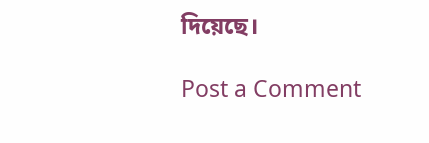দিয়েছে।

Post a Comment